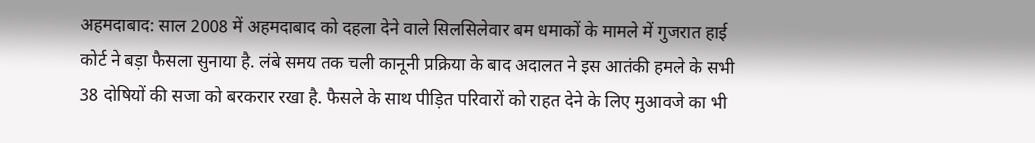अहमदाबाद: साल 2008 में अहमदाबाद को दहला देने वाले सिलसिलेवार बम धमाकों के मामले में गुजरात हाई कोर्ट ने बड़ा फैसला सुनाया है. लंबे समय तक चली कानूनी प्रक्रिया के बाद अदालत ने इस आतंकी हमले के सभी 38 दोषियों की सजा को बरकरार रखा है. फैसले के साथ पीड़ित परिवारों को राहत देने के लिए मुआवजे का भी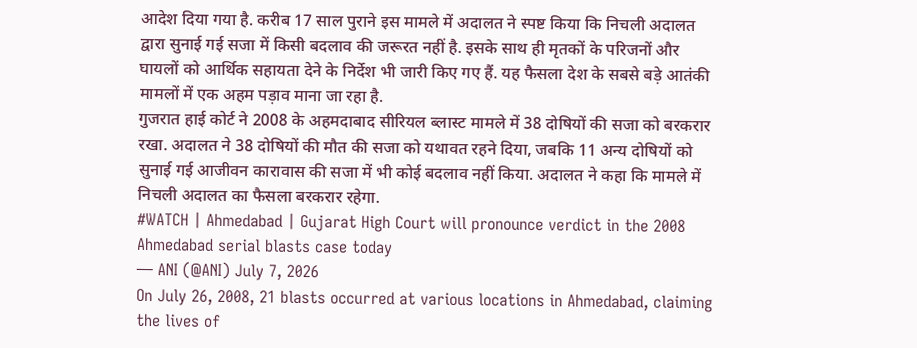आदेश दिया गया है. करीब 17 साल पुराने इस मामले में अदालत ने स्पष्ट किया कि निचली अदालत द्वारा सुनाई गई सजा में किसी बदलाव की जरूरत नहीं है. इसके साथ ही मृतकों के परिजनों और घायलों को आर्थिक सहायता देने के निर्देश भी जारी किए गए हैं. यह फैसला देश के सबसे बड़े आतंकी मामलों में एक अहम पड़ाव माना जा रहा है.
गुजरात हाई कोर्ट ने 2008 के अहमदाबाद सीरियल ब्लास्ट मामले में 38 दोषियों की सजा को बरकरार रखा. अदालत ने 38 दोषियों की मौत की सजा को यथावत रहने दिया, जबकि 11 अन्य दोषियों को सुनाई गई आजीवन कारावास की सजा में भी कोई बदलाव नहीं किया. अदालत ने कहा कि मामले में निचली अदालत का फैसला बरकरार रहेगा.
#WATCH | Ahmedabad | Gujarat High Court will pronounce verdict in the 2008 Ahmedabad serial blasts case today
— ANI (@ANI) July 7, 2026
On July 26, 2008, 21 blasts occurred at various locations in Ahmedabad, claiming the lives of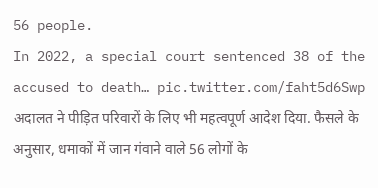56 people.
In 2022, a special court sentenced 38 of the accused to death… pic.twitter.com/faht5d6Swp
अदालत ने पीड़ित परिवारों के लिए भी महत्वपूर्ण आदेश दिया. फैसले के अनुसार, धमाकों में जान गंवाने वाले 56 लोगों के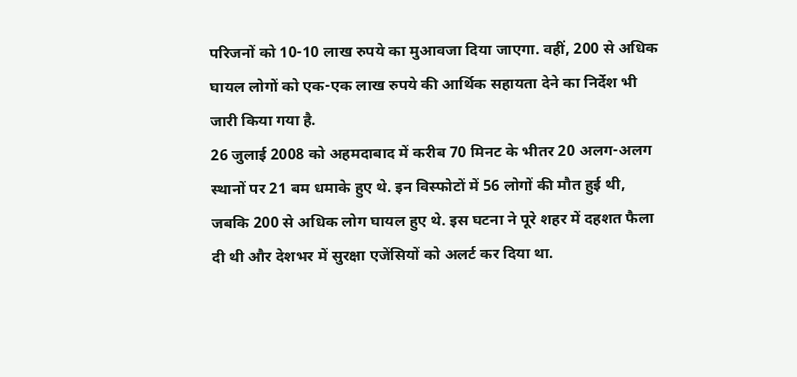परिजनों को 10-10 लाख रुपये का मुआवजा दिया जाएगा. वहीं, 200 से अधिक घायल लोगों को एक-एक लाख रुपये की आर्थिक सहायता देने का निर्देश भी जारी किया गया है.
26 जुलाई 2008 को अहमदाबाद में करीब 70 मिनट के भीतर 20 अलग-अलग स्थानों पर 21 बम धमाके हुए थे. इन विस्फोटों में 56 लोगों की मौत हुई थी, जबकि 200 से अधिक लोग घायल हुए थे. इस घटना ने पूरे शहर में दहशत फैला दी थी और देशभर में सुरक्षा एजेंसियों को अलर्ट कर दिया था.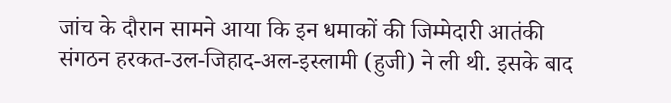जांच के दौरान सामने आया कि इन धमाकों की जिम्मेदारी आतंकी संगठन हरकत-उल-जिहाद-अल-इस्लामी (हुजी) ने ली थी. इसके बाद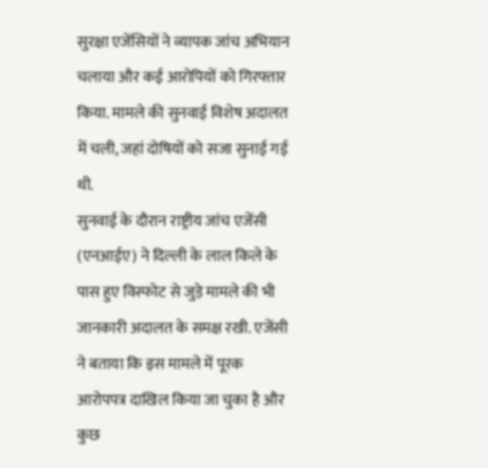सुरक्षा एजेंसियों ने व्यापक जांच अभियान चलाया और कई आरोपियों को गिरफ्तार किया. मामले की सुनवाई विशेष अदालत में चली, जहां दोषियों को सजा सुनाई गई थी.
सुनवाई के दौरान राष्ट्रीय जांच एजेंसी (एनआईए) ने दिल्ली के लाल किले के पास हुए विस्फोट से जुड़े मामले की भी जानकारी अदालत के समक्ष रखी. एजेंसी ने बताया कि इस मामले में पूरक आरोपपत्र दाखिल किया जा चुका है और कुछ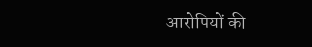आरोपियों की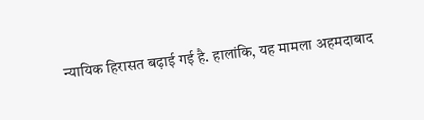न्यायिक हिरासत बढ़ाई गई है. हालांकि, यह मामला अहमदाबाद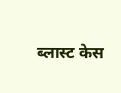ब्लास्ट केस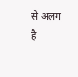से अलग है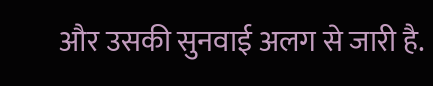और उसकी सुनवाई अलग से जारी है.